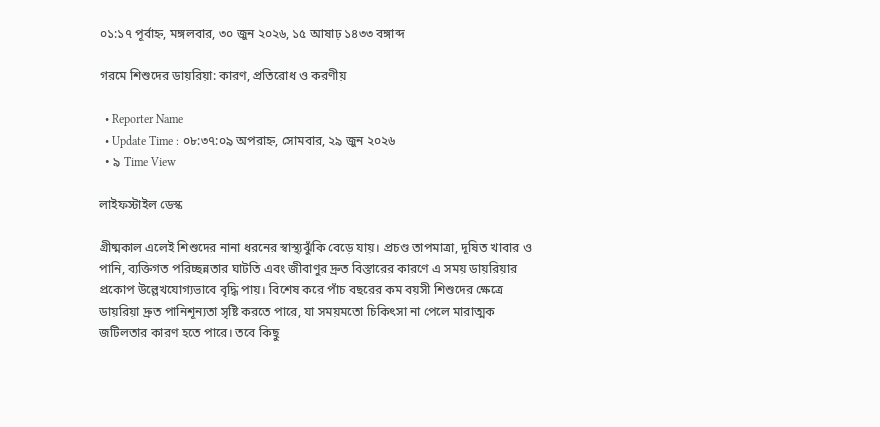০১:১৭ পূর্বাহ্ন, মঙ্গলবার, ৩০ জুন ২০২৬, ১৫ আষাঢ় ১৪৩৩ বঙ্গাব্দ

গরমে শিশুদের ডায়রিয়া: কারণ, প্রতিরোধ ও করণীয়

  • Reporter Name
  • Update Time : ০৮:৩৭:০৯ অপরাহ্ন, সোমবার, ২৯ জুন ২০২৬
  • ৯ Time View

লাইফস্টাইল ডেস্ক

গ্রীষ্মকাল এলেই শিশুদের নানা ধরনের স্বাস্থ্যঝুঁকি বেড়ে যায়। প্রচণ্ড তাপমাত্রা, দূষিত খাবার ও পানি, ব্যক্তিগত পরিচ্ছন্নতার ঘাটতি এবং জীবাণুর দ্রুত বিস্তারের কারণে এ সময় ডায়রিয়ার প্রকোপ উল্লেখযোগ্যভাবে বৃদ্ধি পায়। বিশেষ করে পাঁচ বছরের কম বয়সী শিশুদের ক্ষেত্রে ডায়রিয়া দ্রুত পানিশূন্যতা সৃষ্টি করতে পারে, যা সময়মতো চিকিৎসা না পেলে মারাত্মক জটিলতার কারণ হতে পারে। তবে কিছু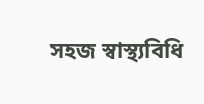সহজ স্বাস্থ্যবিধি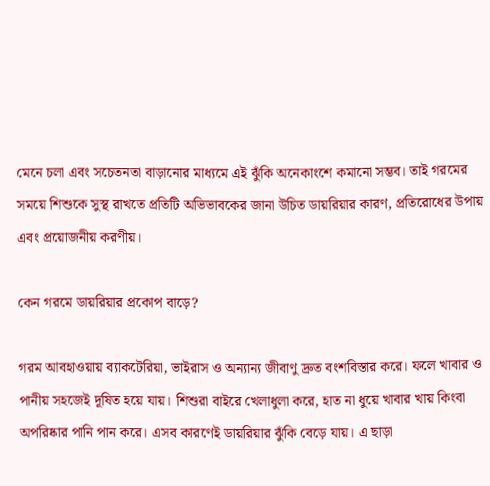মেনে চলা এবং সচেতনতা বাড়ানোর মাধ্যমে এই ঝুঁকি অনেকাংশে কমানো সম্ভব। তাই গরমের সময়ে শিশুকে সুস্থ রাখতে প্রতিটি অভিভাবকের জানা উচিত ডায়রিয়ার কারণ, প্রতিরোধের উপায় এবং প্রয়োজনীয় করণীয়।

কেন গরমে ডায়রিয়ার প্রকোপ বাড়ে?

গরম আবহাওয়ায় ব্যাকটেরিয়া, ভাইরাস ও অন্যান্য জীবাণু দ্রুত বংশবিস্তার করে। ফলে খাবার ও পানীয় সহজেই দূষিত হয়ে যায়। শিশুরা বাইরে খেলাধুলা করে, হাত না ধুয়ে খাবার খায় কিংবা অপরিষ্কার পানি পান করে। এসব কারণেই ডায়রিয়ার ঝুঁকি বেড়ে যায়। এ ছাড়া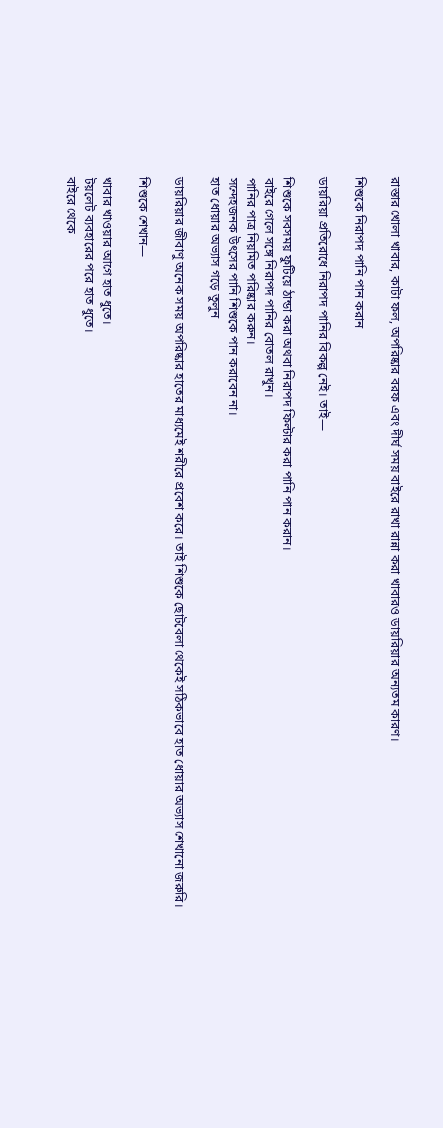রাস্তার খোলা খাবার, কাটা ফল, অপরিষ্কার বরফ এবং দীর্ঘ সময় বাইরে রাখা রান্না করা খাবারও ডায়রিয়ার অন্যতম কারণ।

শিশুকে নিরাপদ পানি পান করান

ডায়রিয়া প্রতিরোধে নিরাপদ পানির বিকল্প নেই। তাই—

শিশুকে সবসময় ফুটিয়ে ঠান্ডা করা অথবা নিরাপদ ফিল্টার করা পানি পান করান।
বাইরে গেলে সঙ্গে নিরাপদ পানির বোতল রাখুন।
পানির পাত্র নিয়মিত পরিষ্কার করুন।
সন্দেহজনক উৎসের পানি শিশুকে পান করাবেন না।
হাত ধোয়ার অভ্যাস গড়ে তুলুন

ডায়রিয়ার জীবাণু অনেক সময় অপরিষ্কার হাতের মাধ্যমেই শরীরে প্রবেশ করে। তাই শিশুকে ছোটবেলা থেকেই সঠিকভাবে হাত ধোয়ার অভ্যাস শেখানো জরুরি।

শিশুকে শেখান—

খাবার খাওয়ার আগে হাত ধুতে।
টয়লেট ব্যবহারের পরে হাত ধুতে।
বাইরে থেকে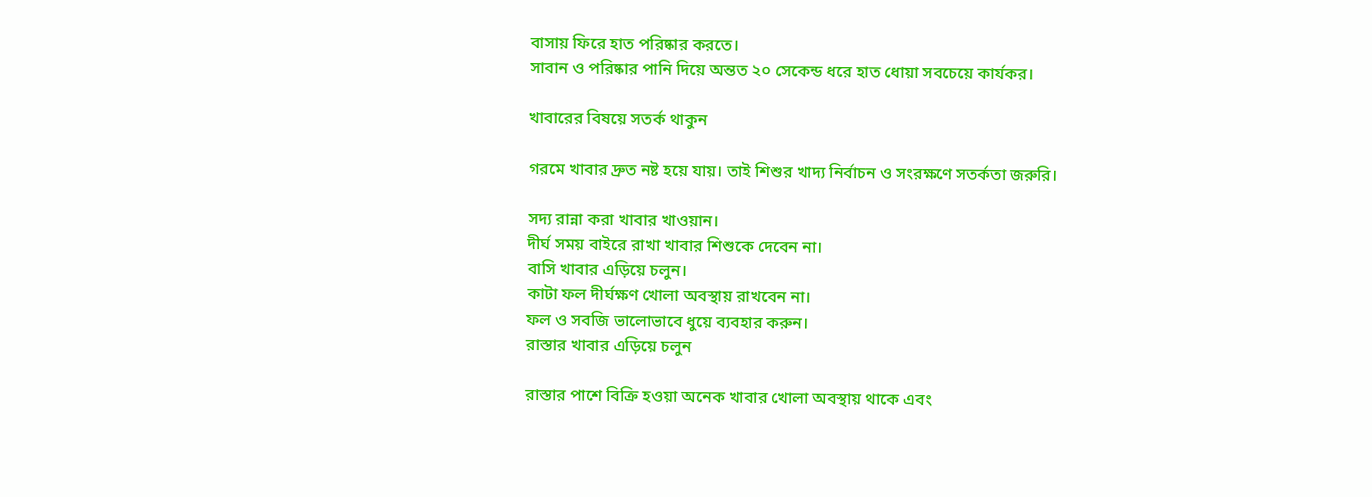বাসায় ফিরে হাত পরিষ্কার করতে।
সাবান ও পরিষ্কার পানি দিয়ে অন্তত ২০ সেকেন্ড ধরে হাত ধোয়া সবচেয়ে কার্যকর।

খাবারের বিষয়ে সতর্ক থাকুন

গরমে খাবার দ্রুত নষ্ট হয়ে যায়। তাই শিশুর খাদ্য নির্বাচন ও সংরক্ষণে সতর্কতা জরুরি।

সদ্য রান্না করা খাবার খাওয়ান।
দীর্ঘ সময় বাইরে রাখা খাবার শিশুকে দেবেন না।
বাসি খাবার এড়িয়ে চলুন।
কাটা ফল দীর্ঘক্ষণ খোলা অবস্থায় রাখবেন না।
ফল ও সবজি ভালোভাবে ধুয়ে ব্যবহার করুন।
রাস্তার খাবার এড়িয়ে চলুন

রাস্তার পাশে বিক্রি হওয়া অনেক খাবার খোলা অবস্থায় থাকে এবং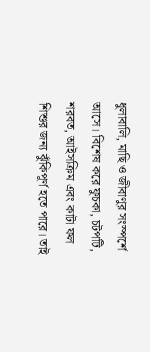ধুলাবালি, মাছি ও জীবাণুর সংস্পর্শে আসে। বিশেষ করে ফুচকা, চটপটি, শরবত, আইসক্রিম এবং কাটা ফল শিশুর জন্য ঝুঁকিপূর্ণ হতে পারে। তাই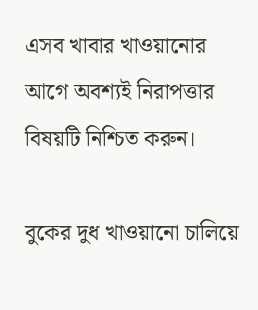এসব খাবার খাওয়ানোর আগে অবশ্যই নিরাপত্তার বিষয়টি নিশ্চিত করুন।

বুকের দুধ খাওয়ানো চালিয়ে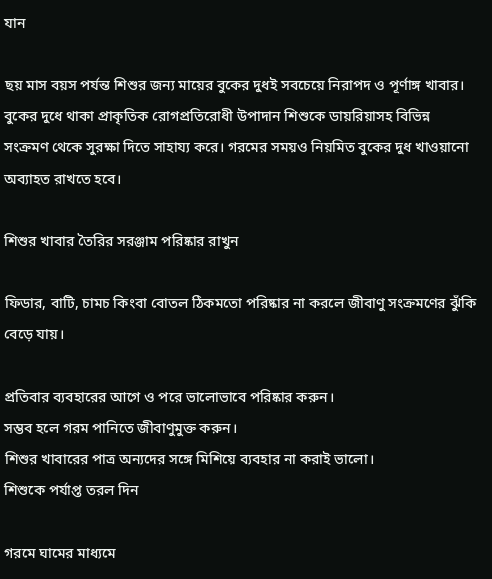যান

ছয় মাস বয়স পর্যন্ত শিশুর জন্য মায়ের বুকের দুধই সবচেয়ে নিরাপদ ও পূর্ণাঙ্গ খাবার। বুকের দুধে থাকা প্রাকৃতিক রোগপ্রতিরোধী উপাদান শিশুকে ডায়রিয়াসহ বিভিন্ন সংক্রমণ থেকে সুরক্ষা দিতে সাহায্য করে। গরমের সময়ও নিয়মিত বুকের দুধ খাওয়ানো অব্যাহত রাখতে হবে।

শিশুর খাবার তৈরির সরঞ্জাম পরিষ্কার রাখুন

ফিডার, বাটি, চামচ কিংবা বোতল ঠিকমতো পরিষ্কার না করলে জীবাণু সংক্রমণের ঝুঁকি বেড়ে যায়।

প্রতিবার ব্যবহারের আগে ও পরে ভালোভাবে পরিষ্কার করুন।
সম্ভব হলে গরম পানিতে জীবাণুমুক্ত করুন।
শিশুর খাবারের পাত্র অন্যদের সঙ্গে মিশিয়ে ব্যবহার না করাই ভালো।
শিশুকে পর্যাপ্ত তরল দিন

গরমে ঘামের মাধ্যমে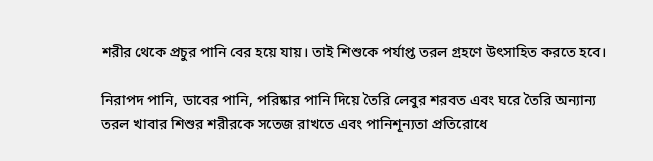শরীর থেকে প্রচুর পানি বের হয়ে যায়। তাই শিশুকে পর্যাপ্ত তরল গ্রহণে উৎসাহিত করতে হবে।

নিরাপদ পানি, ডাবের পানি, পরিষ্কার পানি দিয়ে তৈরি লেবুর শরবত এবং ঘরে তৈরি অন্যান্য তরল খাবার শিশুর শরীরকে সতেজ রাখতে এবং পানিশূন্যতা প্রতিরোধে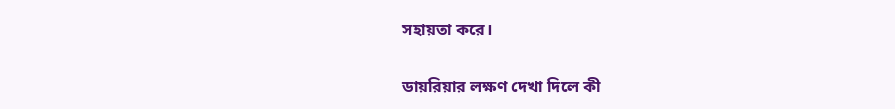সহায়তা করে।

ডায়রিয়ার লক্ষণ দেখা দিলে কী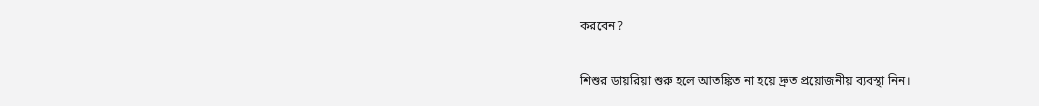করবেন?

শিশুর ডায়রিয়া শুরু হলে আতঙ্কিত না হয়ে দ্রুত প্রয়োজনীয় ব্যবস্থা নিন।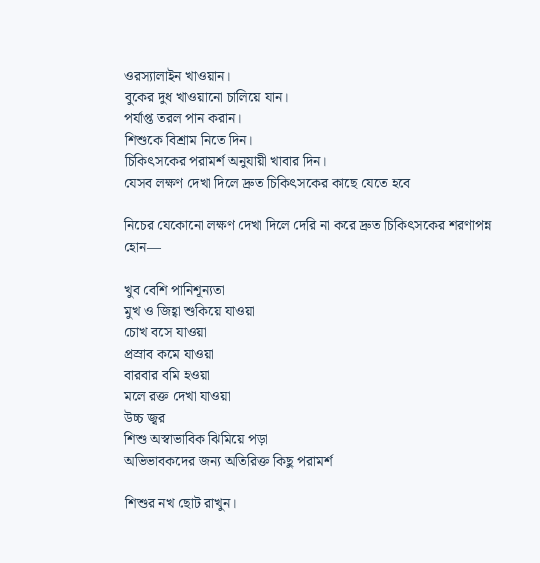ওরস্যালাইন খাওয়ান।
বুকের দুধ খাওয়ানো চালিয়ে যান।
পর্যাপ্ত তরল পান করান।
শিশুকে বিশ্রাম নিতে দিন।
চিকিৎসকের পরামর্শ অনুযায়ী খাবার দিন।
যেসব লক্ষণ দেখা দিলে দ্রুত চিকিৎসকের কাছে যেতে হবে

নিচের যেকোনো লক্ষণ দেখা দিলে দেরি না করে দ্রুত চিকিৎসকের শরণাপন্ন হোন—

খুব বেশি পানিশূন্যতা
মুখ ও জিহ্বা শুকিয়ে যাওয়া
চোখ বসে যাওয়া
প্রস্রাব কমে যাওয়া
বারবার বমি হওয়া
মলে রক্ত দেখা যাওয়া
উচ্চ জ্বর
শিশু অস্বাভাবিক ঝিমিয়ে পড়া
অভিভাবকদের জন্য অতিরিক্ত কিছু পরামর্শ

শিশুর নখ ছোট রাখুন।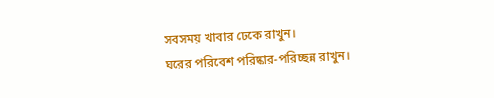সবসময় খাবার ঢেকে রাখুন।
ঘরের পরিবেশ পরিষ্কার-পরিচ্ছন্ন রাখুন।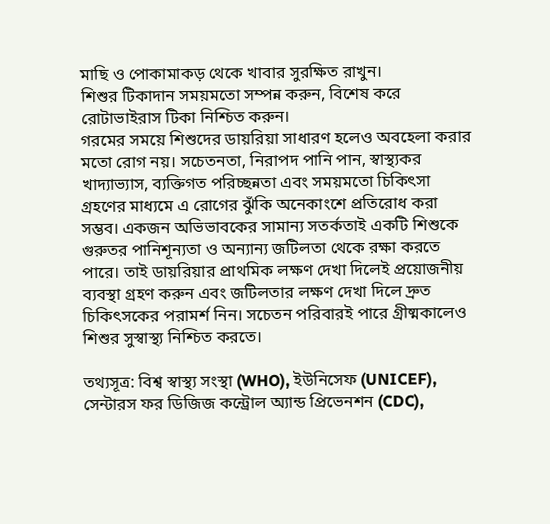মাছি ও পোকামাকড় থেকে খাবার সুরক্ষিত রাখুন।
শিশুর টিকাদান সময়মতো সম্পন্ন করুন, বিশেষ করে রোটাভাইরাস টিকা নিশ্চিত করুন।
গরমের সময়ে শিশুদের ডায়রিয়া সাধারণ হলেও অবহেলা করার মতো রোগ নয়। সচেতনতা, নিরাপদ পানি পান, স্বাস্থ্যকর খাদ্যাভ্যাস, ব্যক্তিগত পরিচ্ছন্নতা এবং সময়মতো চিকিৎসা গ্রহণের মাধ্যমে এ রোগের ঝুঁকি অনেকাংশে প্রতিরোধ করা সম্ভব। একজন অভিভাবকের সামান্য সতর্কতাই একটি শিশুকে গুরুতর পানিশূন্যতা ও অন্যান্য জটিলতা থেকে রক্ষা করতে পারে। তাই ডায়রিয়ার প্রাথমিক লক্ষণ দেখা দিলেই প্রয়োজনীয় ব্যবস্থা গ্রহণ করুন এবং জটিলতার লক্ষণ দেখা দিলে দ্রুত চিকিৎসকের পরামর্শ নিন। সচেতন পরিবারই পারে গ্রীষ্মকালেও শিশুর সুস্বাস্থ্য নিশ্চিত করতে।

তথ্যসূত্র: বিশ্ব স্বাস্থ্য সংস্থা (WHO), ইউনিসেফ (UNICEF), সেন্টারস ফর ডিজিজ কন্ট্রোল অ্যান্ড প্রিভেনশন (CDC),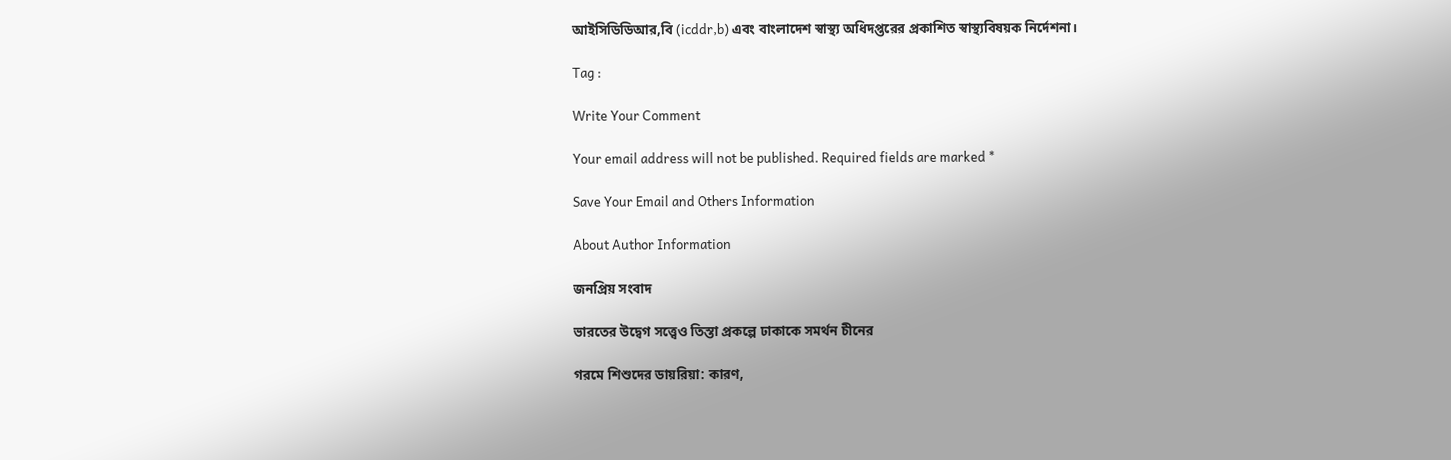আইসিডিডিআর,বি (icddr,b) এবং বাংলাদেশ স্বাস্থ্য অধিদপ্তরের প্রকাশিত স্বাস্থ্যবিষয়ক নির্দেশনা।

Tag :

Write Your Comment

Your email address will not be published. Required fields are marked *

Save Your Email and Others Information

About Author Information

জনপ্রিয় সংবাদ

ভারতের উদ্বেগ সত্ত্বেও তিস্তা প্রকল্পে ঢাকাকে সমর্থন চীনের

গরমে শিশুদের ডায়রিয়া: কারণ,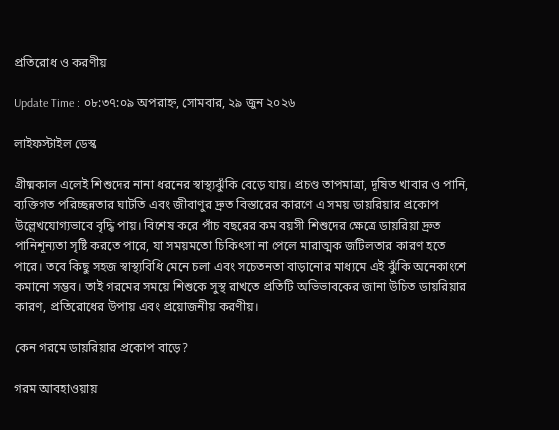প্রতিরোধ ও করণীয়

Update Time : ০৮:৩৭:০৯ অপরাহ্ন, সোমবার, ২৯ জুন ২০২৬

লাইফস্টাইল ডেস্ক

গ্রীষ্মকাল এলেই শিশুদের নানা ধরনের স্বাস্থ্যঝুঁকি বেড়ে যায়। প্রচণ্ড তাপমাত্রা, দূষিত খাবার ও পানি, ব্যক্তিগত পরিচ্ছন্নতার ঘাটতি এবং জীবাণুর দ্রুত বিস্তারের কারণে এ সময় ডায়রিয়ার প্রকোপ উল্লেখযোগ্যভাবে বৃদ্ধি পায়। বিশেষ করে পাঁচ বছরের কম বয়সী শিশুদের ক্ষেত্রে ডায়রিয়া দ্রুত পানিশূন্যতা সৃষ্টি করতে পারে, যা সময়মতো চিকিৎসা না পেলে মারাত্মক জটিলতার কারণ হতে পারে। তবে কিছু সহজ স্বাস্থ্যবিধি মেনে চলা এবং সচেতনতা বাড়ানোর মাধ্যমে এই ঝুঁকি অনেকাংশে কমানো সম্ভব। তাই গরমের সময়ে শিশুকে সুস্থ রাখতে প্রতিটি অভিভাবকের জানা উচিত ডায়রিয়ার কারণ, প্রতিরোধের উপায় এবং প্রয়োজনীয় করণীয়।

কেন গরমে ডায়রিয়ার প্রকোপ বাড়ে?

গরম আবহাওয়ায়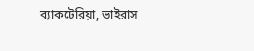ব্যাকটেরিয়া, ভাইরাস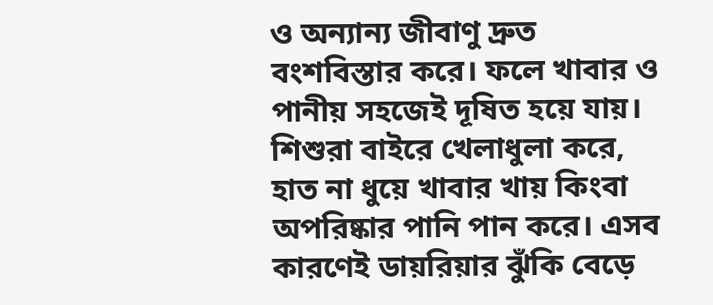ও অন্যান্য জীবাণু দ্রুত বংশবিস্তার করে। ফলে খাবার ও পানীয় সহজেই দূষিত হয়ে যায়। শিশুরা বাইরে খেলাধুলা করে, হাত না ধুয়ে খাবার খায় কিংবা অপরিষ্কার পানি পান করে। এসব কারণেই ডায়রিয়ার ঝুঁকি বেড়ে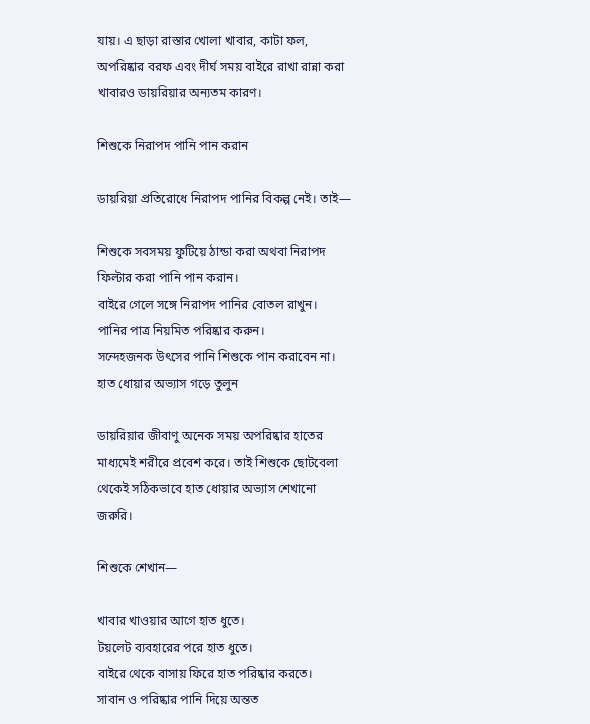যায়। এ ছাড়া রাস্তার খোলা খাবার, কাটা ফল, অপরিষ্কার বরফ এবং দীর্ঘ সময় বাইরে রাখা রান্না করা খাবারও ডায়রিয়ার অন্যতম কারণ।

শিশুকে নিরাপদ পানি পান করান

ডায়রিয়া প্রতিরোধে নিরাপদ পানির বিকল্প নেই। তাই—

শিশুকে সবসময় ফুটিয়ে ঠান্ডা করা অথবা নিরাপদ ফিল্টার করা পানি পান করান।
বাইরে গেলে সঙ্গে নিরাপদ পানির বোতল রাখুন।
পানির পাত্র নিয়মিত পরিষ্কার করুন।
সন্দেহজনক উৎসের পানি শিশুকে পান করাবেন না।
হাত ধোয়ার অভ্যাস গড়ে তুলুন

ডায়রিয়ার জীবাণু অনেক সময় অপরিষ্কার হাতের মাধ্যমেই শরীরে প্রবেশ করে। তাই শিশুকে ছোটবেলা থেকেই সঠিকভাবে হাত ধোয়ার অভ্যাস শেখানো জরুরি।

শিশুকে শেখান—

খাবার খাওয়ার আগে হাত ধুতে।
টয়লেট ব্যবহারের পরে হাত ধুতে।
বাইরে থেকে বাসায় ফিরে হাত পরিষ্কার করতে।
সাবান ও পরিষ্কার পানি দিয়ে অন্তত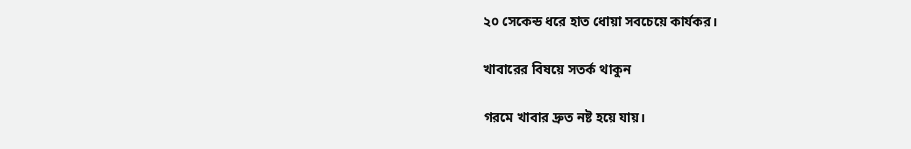২০ সেকেন্ড ধরে হাত ধোয়া সবচেয়ে কার্যকর।

খাবারের বিষয়ে সতর্ক থাকুন

গরমে খাবার দ্রুত নষ্ট হয়ে যায়।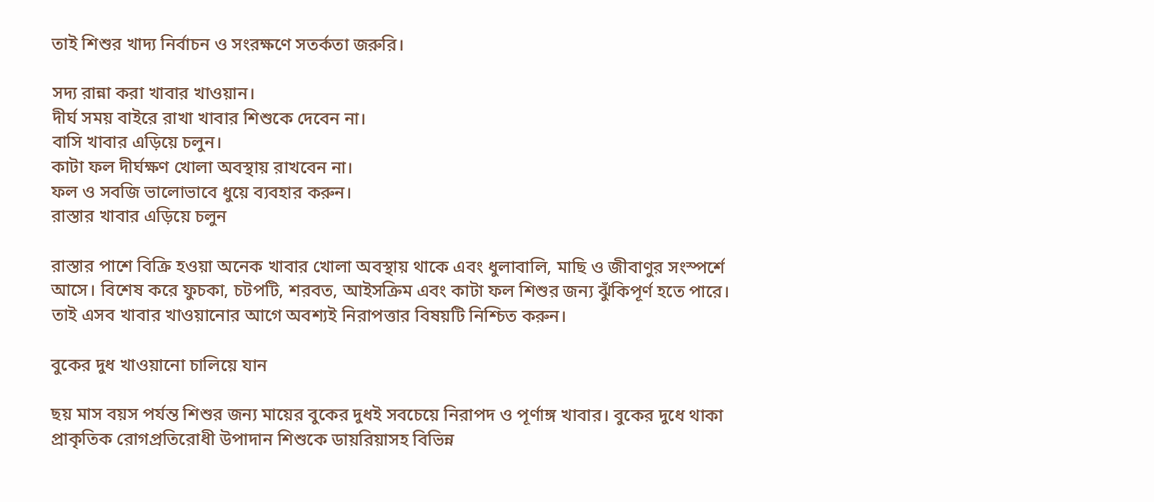তাই শিশুর খাদ্য নির্বাচন ও সংরক্ষণে সতর্কতা জরুরি।

সদ্য রান্না করা খাবার খাওয়ান।
দীর্ঘ সময় বাইরে রাখা খাবার শিশুকে দেবেন না।
বাসি খাবার এড়িয়ে চলুন।
কাটা ফল দীর্ঘক্ষণ খোলা অবস্থায় রাখবেন না।
ফল ও সবজি ভালোভাবে ধুয়ে ব্যবহার করুন।
রাস্তার খাবার এড়িয়ে চলুন

রাস্তার পাশে বিক্রি হওয়া অনেক খাবার খোলা অবস্থায় থাকে এবং ধুলাবালি, মাছি ও জীবাণুর সংস্পর্শে আসে। বিশেষ করে ফুচকা, চটপটি, শরবত, আইসক্রিম এবং কাটা ফল শিশুর জন্য ঝুঁকিপূর্ণ হতে পারে। তাই এসব খাবার খাওয়ানোর আগে অবশ্যই নিরাপত্তার বিষয়টি নিশ্চিত করুন।

বুকের দুধ খাওয়ানো চালিয়ে যান

ছয় মাস বয়স পর্যন্ত শিশুর জন্য মায়ের বুকের দুধই সবচেয়ে নিরাপদ ও পূর্ণাঙ্গ খাবার। বুকের দুধে থাকা প্রাকৃতিক রোগপ্রতিরোধী উপাদান শিশুকে ডায়রিয়াসহ বিভিন্ন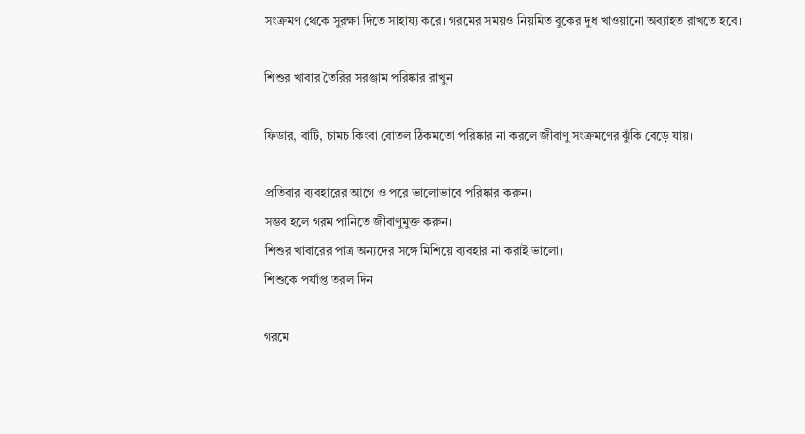সংক্রমণ থেকে সুরক্ষা দিতে সাহায্য করে। গরমের সময়ও নিয়মিত বুকের দুধ খাওয়ানো অব্যাহত রাখতে হবে।

শিশুর খাবার তৈরির সরঞ্জাম পরিষ্কার রাখুন

ফিডার, বাটি, চামচ কিংবা বোতল ঠিকমতো পরিষ্কার না করলে জীবাণু সংক্রমণের ঝুঁকি বেড়ে যায়।

প্রতিবার ব্যবহারের আগে ও পরে ভালোভাবে পরিষ্কার করুন।
সম্ভব হলে গরম পানিতে জীবাণুমুক্ত করুন।
শিশুর খাবারের পাত্র অন্যদের সঙ্গে মিশিয়ে ব্যবহার না করাই ভালো।
শিশুকে পর্যাপ্ত তরল দিন

গরমে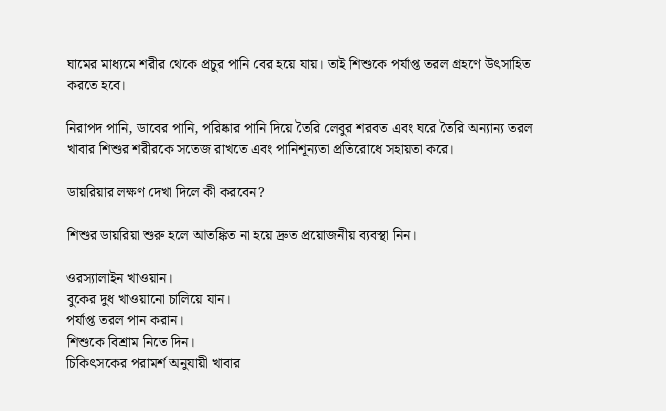ঘামের মাধ্যমে শরীর থেকে প্রচুর পানি বের হয়ে যায়। তাই শিশুকে পর্যাপ্ত তরল গ্রহণে উৎসাহিত করতে হবে।

নিরাপদ পানি, ডাবের পানি, পরিষ্কার পানি দিয়ে তৈরি লেবুর শরবত এবং ঘরে তৈরি অন্যান্য তরল খাবার শিশুর শরীরকে সতেজ রাখতে এবং পানিশূন্যতা প্রতিরোধে সহায়তা করে।

ডায়রিয়ার লক্ষণ দেখা দিলে কী করবেন?

শিশুর ডায়রিয়া শুরু হলে আতঙ্কিত না হয়ে দ্রুত প্রয়োজনীয় ব্যবস্থা নিন।

ওরস্যালাইন খাওয়ান।
বুকের দুধ খাওয়ানো চালিয়ে যান।
পর্যাপ্ত তরল পান করান।
শিশুকে বিশ্রাম নিতে দিন।
চিকিৎসকের পরামর্শ অনুযায়ী খাবার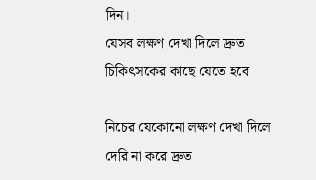দিন।
যেসব লক্ষণ দেখা দিলে দ্রুত চিকিৎসকের কাছে যেতে হবে

নিচের যেকোনো লক্ষণ দেখা দিলে দেরি না করে দ্রুত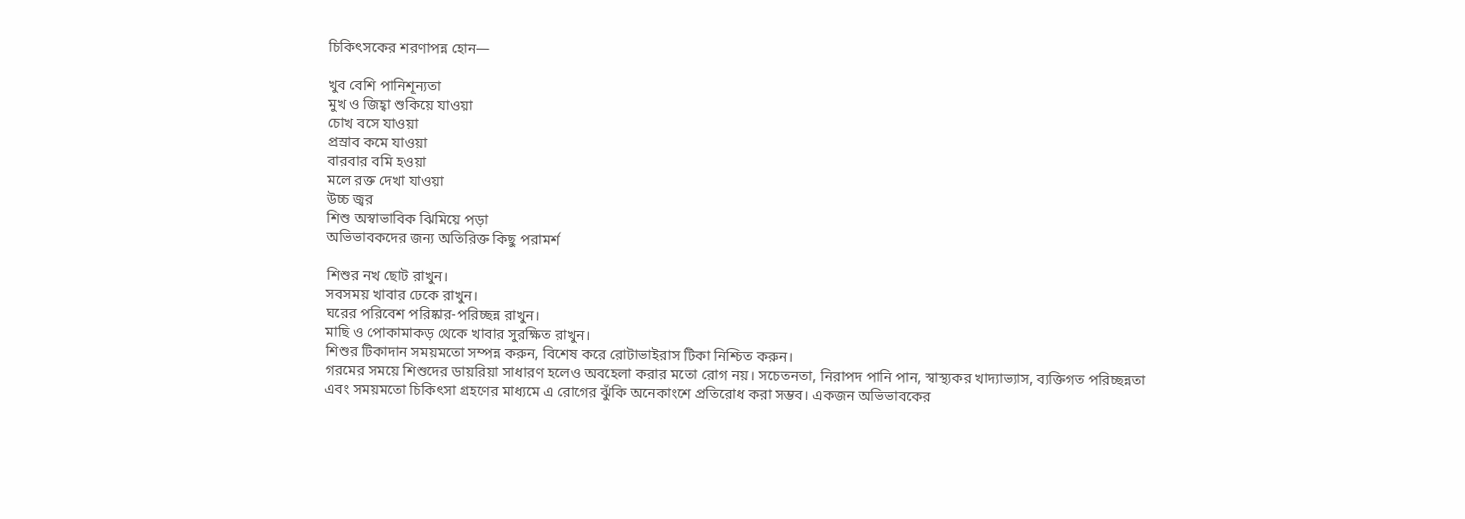চিকিৎসকের শরণাপন্ন হোন—

খুব বেশি পানিশূন্যতা
মুখ ও জিহ্বা শুকিয়ে যাওয়া
চোখ বসে যাওয়া
প্রস্রাব কমে যাওয়া
বারবার বমি হওয়া
মলে রক্ত দেখা যাওয়া
উচ্চ জ্বর
শিশু অস্বাভাবিক ঝিমিয়ে পড়া
অভিভাবকদের জন্য অতিরিক্ত কিছু পরামর্শ

শিশুর নখ ছোট রাখুন।
সবসময় খাবার ঢেকে রাখুন।
ঘরের পরিবেশ পরিষ্কার-পরিচ্ছন্ন রাখুন।
মাছি ও পোকামাকড় থেকে খাবার সুরক্ষিত রাখুন।
শিশুর টিকাদান সময়মতো সম্পন্ন করুন, বিশেষ করে রোটাভাইরাস টিকা নিশ্চিত করুন।
গরমের সময়ে শিশুদের ডায়রিয়া সাধারণ হলেও অবহেলা করার মতো রোগ নয়। সচেতনতা, নিরাপদ পানি পান, স্বাস্থ্যকর খাদ্যাভ্যাস, ব্যক্তিগত পরিচ্ছন্নতা এবং সময়মতো চিকিৎসা গ্রহণের মাধ্যমে এ রোগের ঝুঁকি অনেকাংশে প্রতিরোধ করা সম্ভব। একজন অভিভাবকের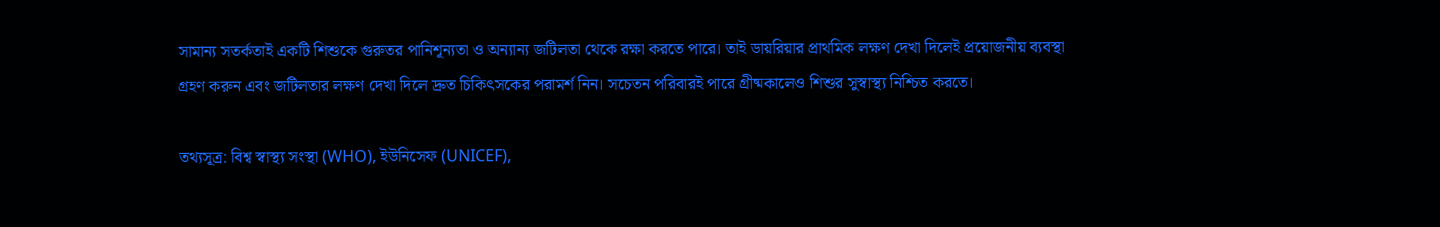সামান্য সতর্কতাই একটি শিশুকে গুরুতর পানিশূন্যতা ও অন্যান্য জটিলতা থেকে রক্ষা করতে পারে। তাই ডায়রিয়ার প্রাথমিক লক্ষণ দেখা দিলেই প্রয়োজনীয় ব্যবস্থা গ্রহণ করুন এবং জটিলতার লক্ষণ দেখা দিলে দ্রুত চিকিৎসকের পরামর্শ নিন। সচেতন পরিবারই পারে গ্রীষ্মকালেও শিশুর সুস্বাস্থ্য নিশ্চিত করতে।

তথ্যসূত্র: বিশ্ব স্বাস্থ্য সংস্থা (WHO), ইউনিসেফ (UNICEF),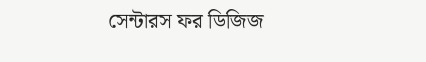সেন্টারস ফর ডিজিজ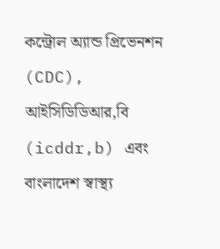কন্ট্রোল অ্যান্ড প্রিভেনশন (CDC), আইসিডিডিআর,বি (icddr,b) এবং বাংলাদেশ স্বাস্থ্য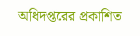অধিদপ্তরের প্রকাশিত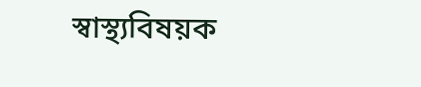স্বাস্থ্যবিষয়ক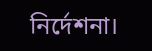নির্দেশনা।